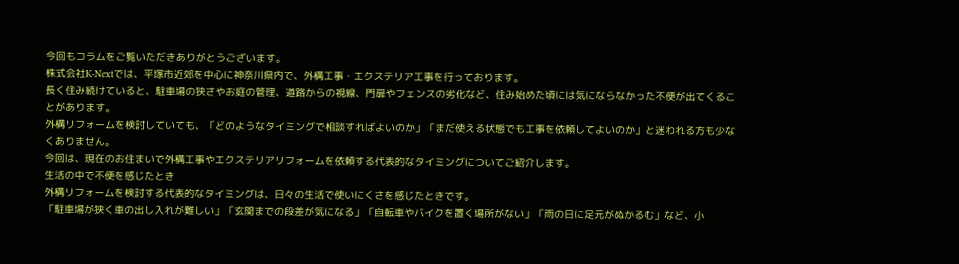今回もコラムをご覧いただきありがとうございます。
株式会社K-Nextでは、平塚市近郊を中心に神奈川県内で、外構工事・エクステリア工事を行っております。
長く住み続けていると、駐車場の狭さやお庭の管理、道路からの視線、門扉やフェンスの劣化など、住み始めた頃には気にならなかった不便が出てくることがあります。
外構リフォームを検討していても、「どのようなタイミングで相談すればよいのか」「まだ使える状態でも工事を依頼してよいのか」と迷われる方も少なくありません。
今回は、現在のお住まいで外構工事やエクステリアリフォームを依頼する代表的なタイミングについてご紹介します。
生活の中で不便を感じたとき
外構リフォームを検討する代表的なタイミングは、日々の生活で使いにくさを感じたときです。
「駐車場が狭く車の出し入れが難しい」「玄関までの段差が気になる」「自転車やバイクを置く場所がない」「雨の日に足元がぬかるむ」など、小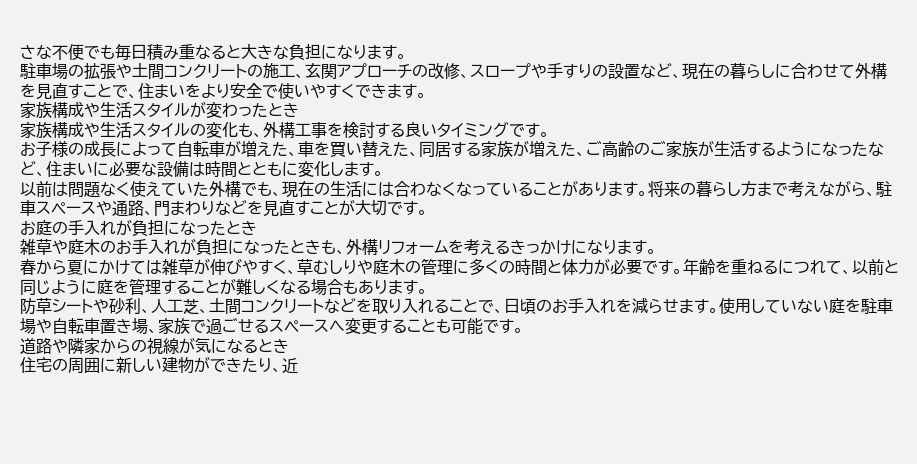さな不便でも毎日積み重なると大きな負担になります。
駐車場の拡張や土間コンクリートの施工、玄関アプローチの改修、スロープや手すりの設置など、現在の暮らしに合わせて外構を見直すことで、住まいをより安全で使いやすくできます。
家族構成や生活スタイルが変わったとき
家族構成や生活スタイルの変化も、外構工事を検討する良いタイミングです。
お子様の成長によって自転車が増えた、車を買い替えた、同居する家族が増えた、ご高齢のご家族が生活するようになったなど、住まいに必要な設備は時間とともに変化します。
以前は問題なく使えていた外構でも、現在の生活には合わなくなっていることがあります。将来の暮らし方まで考えながら、駐車スペースや通路、門まわりなどを見直すことが大切です。
お庭の手入れが負担になったとき
雑草や庭木のお手入れが負担になったときも、外構リフォームを考えるきっかけになります。
春から夏にかけては雑草が伸びやすく、草むしりや庭木の管理に多くの時間と体力が必要です。年齢を重ねるにつれて、以前と同じように庭を管理することが難しくなる場合もあります。
防草シートや砂利、人工芝、土間コンクリートなどを取り入れることで、日頃のお手入れを減らせます。使用していない庭を駐車場や自転車置き場、家族で過ごせるスペースへ変更することも可能です。
道路や隣家からの視線が気になるとき
住宅の周囲に新しい建物ができたり、近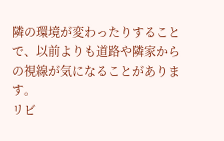隣の環境が変わったりすることで、以前よりも道路や隣家からの視線が気になることがあります。
リビ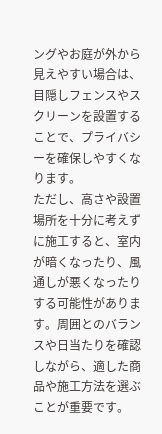ングやお庭が外から見えやすい場合は、目隠しフェンスやスクリーンを設置することで、プライバシーを確保しやすくなります。
ただし、高さや設置場所を十分に考えずに施工すると、室内が暗くなったり、風通しが悪くなったりする可能性があります。周囲とのバランスや日当たりを確認しながら、適した商品や施工方法を選ぶことが重要です。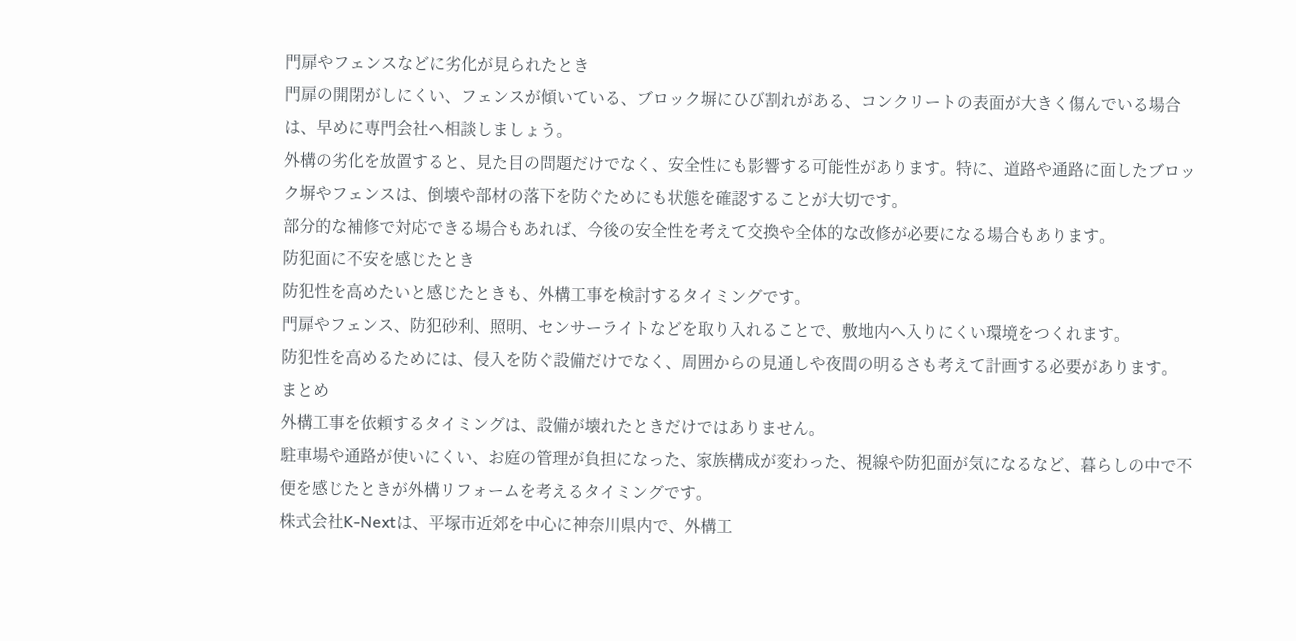門扉やフェンスなどに劣化が見られたとき
門扉の開閉がしにくい、フェンスが傾いている、ブロック塀にひび割れがある、コンクリートの表面が大きく傷んでいる場合は、早めに専門会社へ相談しましょう。
外構の劣化を放置すると、見た目の問題だけでなく、安全性にも影響する可能性があります。特に、道路や通路に面したブロック塀やフェンスは、倒壊や部材の落下を防ぐためにも状態を確認することが大切です。
部分的な補修で対応できる場合もあれば、今後の安全性を考えて交換や全体的な改修が必要になる場合もあります。
防犯面に不安を感じたとき
防犯性を高めたいと感じたときも、外構工事を検討するタイミングです。
門扉やフェンス、防犯砂利、照明、センサーライトなどを取り入れることで、敷地内へ入りにくい環境をつくれます。
防犯性を高めるためには、侵入を防ぐ設備だけでなく、周囲からの見通しや夜間の明るさも考えて計画する必要があります。
まとめ
外構工事を依頼するタイミングは、設備が壊れたときだけではありません。
駐車場や通路が使いにくい、お庭の管理が負担になった、家族構成が変わった、視線や防犯面が気になるなど、暮らしの中で不便を感じたときが外構リフォームを考えるタイミングです。
株式会社K-Nextは、平塚市近郊を中心に神奈川県内で、外構工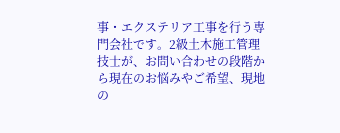事・エクステリア工事を行う専門会社です。2級土木施工管理技士が、お問い合わせの段階から現在のお悩みやご希望、現地の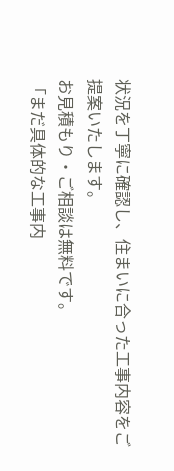状況を丁寧に確認し、住まいに合った工事内容をご提案いたします。
お見積もり・ご相談は無料です。
「まだ具体的な工事内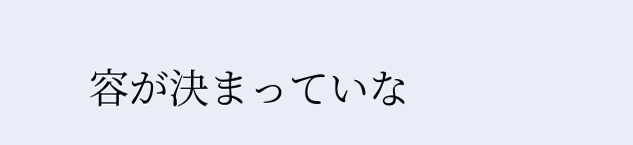容が決まっていな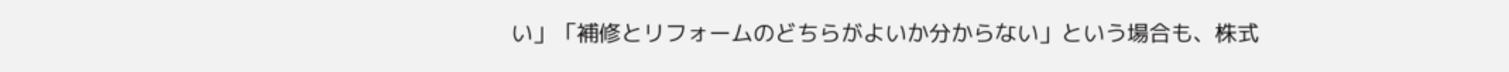い」「補修とリフォームのどちらがよいか分からない」という場合も、株式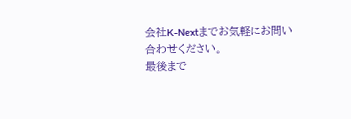会社K-Nextまでお気軽にお問い合わせください。
最後まで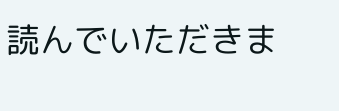読んでいただきま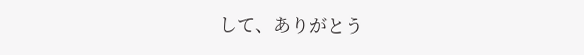して、ありがとう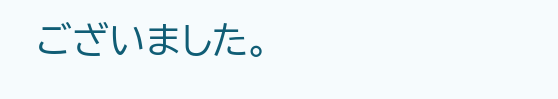ございました。